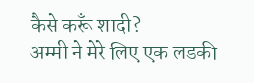कैसे करूँ शादी?
अम्मी ने मेरे लिए एक लडकी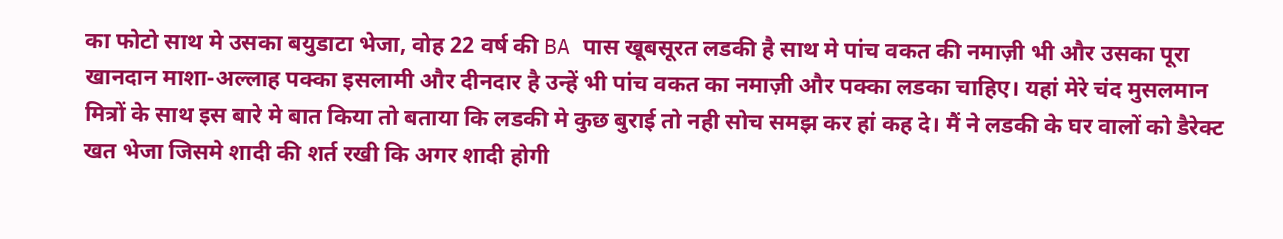का फोटो साथ मे उसका बयुडाटा भेजा, वोह 22 वर्ष की BA पास खूबसूरत लडकी है साथ मे पांच वकत की नमाज़ी भी और उसका पूरा खानदान माशा-अल्लाह पक्का इसलामी और दीनदार है उन्हें भी पांच वकत का नमाज़ी और पक्का लडका चाहिए। यहां मेरे चंद मुसलमान मित्रों के साथ इस बारे मे बात किया तो बताया कि लडकी मे कुछ बुराई तो नही सोच समझ कर हां कह दे। मैं ने लडकी के घर वालों को डैरेक्ट खत भेजा जिसमे शादी की शर्त रखी कि अगर शादी होगी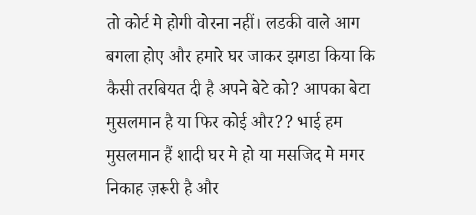तो कोर्ट मे होगी वोरना नहीं। लडकी वाले आग बगला होए और हमारे घर जाकर झगडा किया कि कैसी तरबियत दी है अपने बेटे को? आपका बेटा मुसलमान है या फिर कोई और?? भाई हम मुसलमान हैं शादी घर मे हो या मसजिद मे मगर निकाह ज़रूरी है और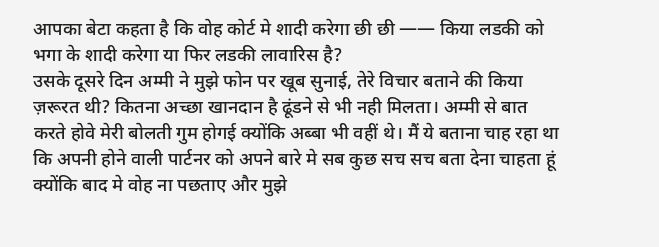आपका बेटा कहता है कि वोह कोर्ट मे शादी करेगा छी छी —— किया लडकी को भगा के शादी करेगा या फिर लडकी लावारिस है?
उसके दूसरे दिन अम्मी ने मुझे फोन पर खूब सुनाई, तेरे विचार बताने की किया ज़रूरत थी? कितना अच्छा खानदान है ढूंडने से भी नही मिलता। अम्मी से बात करते होवे मेरी बोलती गुम होगई क्योंकि अब्बा भी वहीं थे। मैं ये बताना चाह रहा था कि अपनी होने वाली पार्टनर को अपने बारे मे सब कुछ सच सच बता देना चाहता हूं क्योंकि बाद मे वोह ना पछताए और मुझे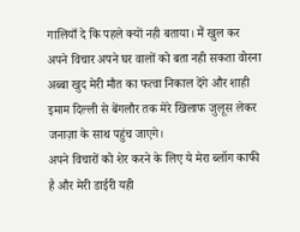गालियाँ दे कि पहले क्यों नही बताया। मैं खुल कर अपने विचार अपने घर वालों को बता नही सकता वोरना अब्बा खुद मेरी मौत का फत्वा निकाल देंगे और शाही इमाम दिल्ली से बेंगलौर तक मेरे खिलाफ जुलूस लेकर जनाज़ा के साथ पहुंच जाएगे।
अपने विचारों को शेर करने के लिए ये मेरा ब्लॉग काफी है और मेरी डाईरी यही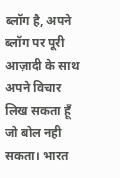ब्लॉग है, अपने ब्लॉग पर पूरी आज़ादी के साथ अपने विचार लिख सकता हूँ जो बोल नही सकता। भारत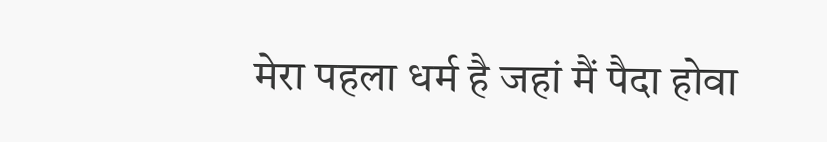मेरा पहला धर्म है जहां मैं पैदा होवा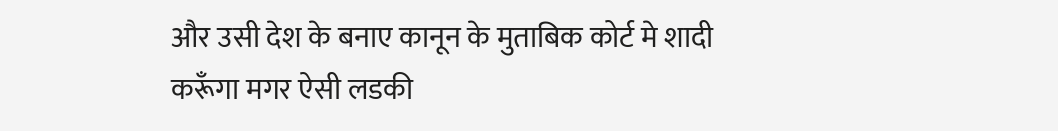और उसी देश के बनाए कानून के मुताबिक कोर्ट मे शादी करूँगा मगर ऐसी लडकी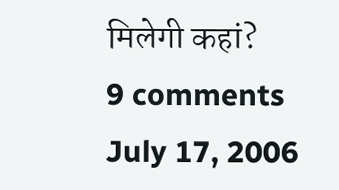मिलेगी कहां?
9 comments July 17, 2006